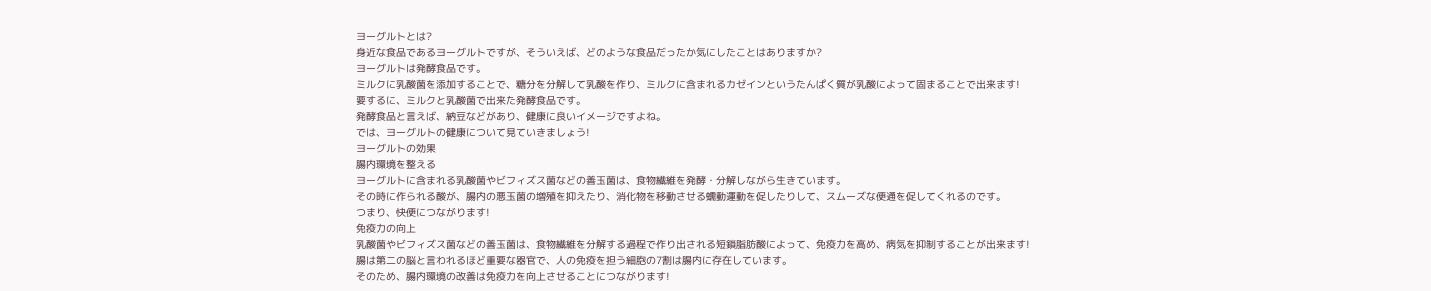ヨーグルトとは?
身近な食品であるヨーグルトですが、そういえば、どのような食品だったか気にしたことはありますか?
ヨーグルトは発酵食品です。
ミルクに乳酸菌を添加することで、糖分を分解して乳酸を作り、ミルクに含まれるカゼインというたんぱく質が乳酸によって固まることで出来ます!
要するに、ミルクと乳酸菌で出来た発酵食品です。
発酵食品と言えば、納豆などがあり、健康に良いイメージですよね。
では、ヨーグルトの健康について見ていきましょう!
ヨーグルトの効果
腸内環境を整える
ヨーグルトに含まれる乳酸菌やビフィズス菌などの善玉菌は、食物繊維を発酵・分解しながら生きています。
その時に作られる酸が、腸内の悪玉菌の増殖を抑えたり、消化物を移動させる蠕動運動を促したりして、スムーズな便通を促してくれるのです。
つまり、快便につながります!
免疫力の向上
乳酸菌やビフィズス菌などの善玉菌は、食物繊維を分解する過程で作り出される短鎖脂肪酸によって、免疫力を高め、病気を抑制することが出来ます!
腸は第二の脳と言われるほど重要な器官で、人の免疫を担う細胞の7割は腸内に存在しています。
そのため、腸内環境の改善は免疫力を向上させることにつながります!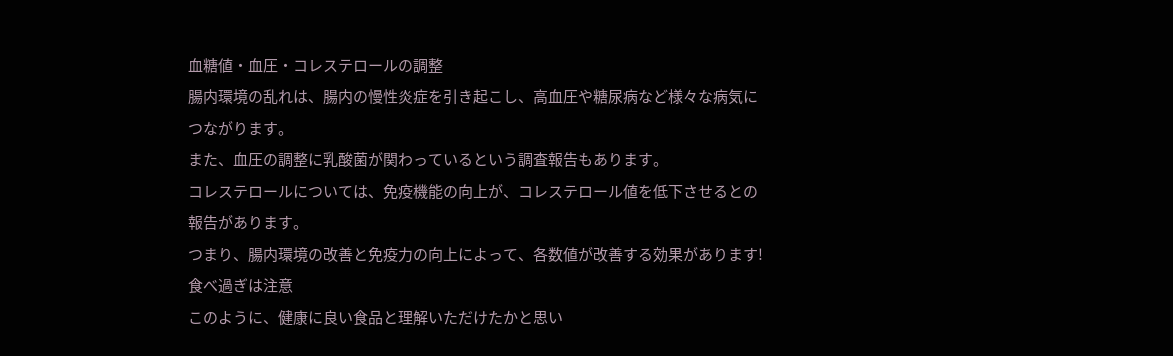血糖値・血圧・コレステロールの調整
腸内環境の乱れは、腸内の慢性炎症を引き起こし、高血圧や糖尿病など様々な病気につながります。
また、血圧の調整に乳酸菌が関わっているという調査報告もあります。
コレステロールについては、免疫機能の向上が、コレステロール値を低下させるとの報告があります。
つまり、腸内環境の改善と免疫力の向上によって、各数値が改善する効果があります!
食べ過ぎは注意
このように、健康に良い食品と理解いただけたかと思い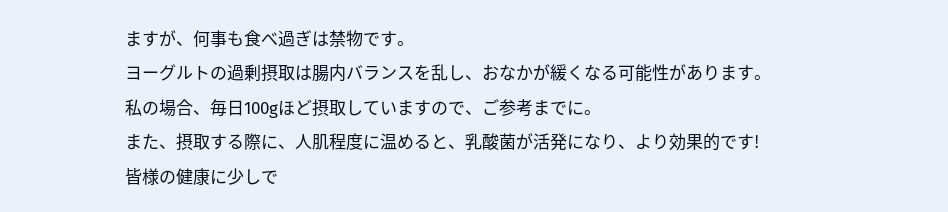ますが、何事も食べ過ぎは禁物です。
ヨーグルトの過剰摂取は腸内バランスを乱し、おなかが緩くなる可能性があります。
私の場合、毎日100gほど摂取していますので、ご参考までに。
また、摂取する際に、人肌程度に温めると、乳酸菌が活発になり、より効果的です!
皆様の健康に少しで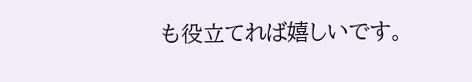も役立てれば嬉しいです。